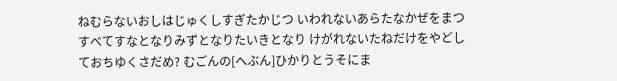ねむらないおしはじゅくしすぎたかじつ いわれないあらたなかぜをまつ すべてすなとなりみずとなりたいきとなり けがれないたねだけをやどしておちゆくさだめ? むごんの[へぶん]ひかりとうそにま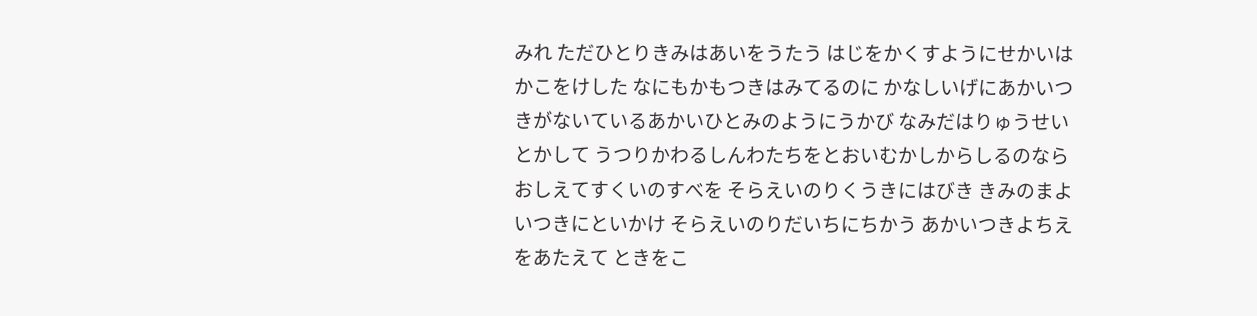みれ ただひとりきみはあいをうたう はじをかくすようにせかいはかこをけした なにもかもつきはみてるのに かなしいげにあかいつきがないているあかいひとみのようにうかび なみだはりゅうせいとかして うつりかわるしんわたちをとおいむかしからしるのなら おしえてすくいのすべを そらえいのりくうきにはびき きみのまよいつきにといかけ そらえいのりだいちにちかう あかいつきよちえをあたえて ときをこ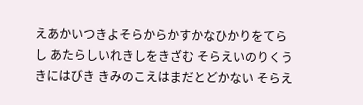えあかいつきよそらからかすかなひかりをてらし あたらしいれきしをきざむ そらえいのりくうきにはびき きみのこえはまだとどかない そらえ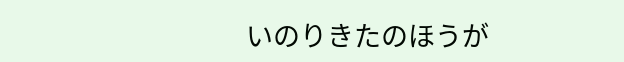いのりきたのほうが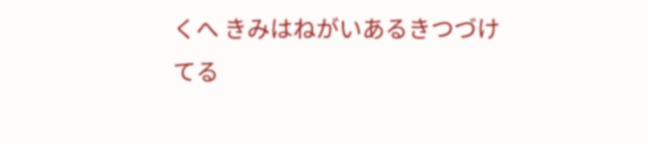くへ きみはねがいあるきつづけてる